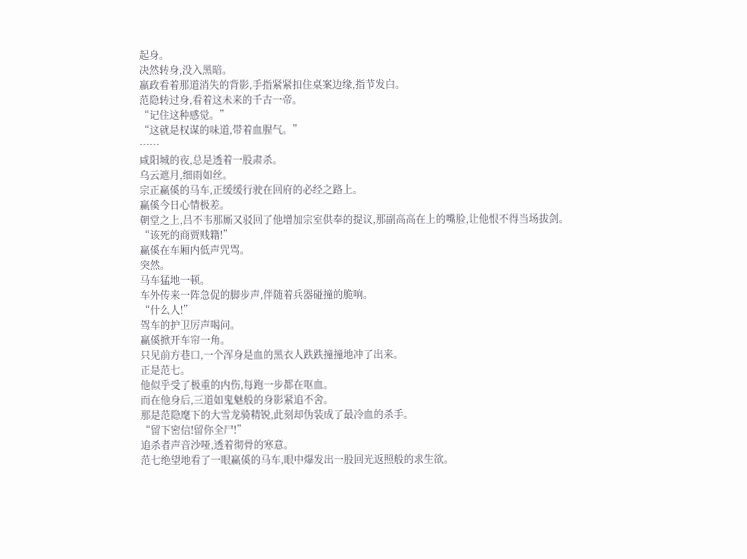起身。
决然转身,没入黑暗。
嬴政看着那道消失的背影,手指紧紧扣住桌案边缘,指节发白。
范隐转过身,看着这未来的千古一帝。
“记住这种感觉。”
“这就是权谋的味道,带着血腥气。”
……
咸阳城的夜,总是透着一股肃杀。
乌云遮月,细雨如丝。
宗正赢傒的马车,正缓缓行驶在回府的必经之路上。
赢傒今日心情极差。
朝堂之上,吕不韦那厮又驳回了他增加宗室供奉的提议,那副高高在上的嘴脸,让他恨不得当场拔剑。
“该死的商贾贱籍!”
赢傒在车厢内低声咒骂。
突然。
马车猛地一顿。
车外传来一阵急促的脚步声,伴随着兵器碰撞的脆响。
“什么人!”
驾车的护卫厉声喝问。
赢傒掀开车帘一角。
只见前方巷口,一个浑身是血的黑衣人跌跌撞撞地冲了出来。
正是范七。
他似乎受了极重的内伤,每跑一步都在呕血。
而在他身后,三道如鬼魅般的身影紧追不舍。
那是范隐麾下的大雪龙骑精锐,此刻却伪装成了最冷血的杀手。
“留下密信!留你全尸!”
追杀者声音沙哑,透着彻骨的寒意。
范七绝望地看了一眼赢傒的马车,眼中爆发出一股回光返照般的求生欲。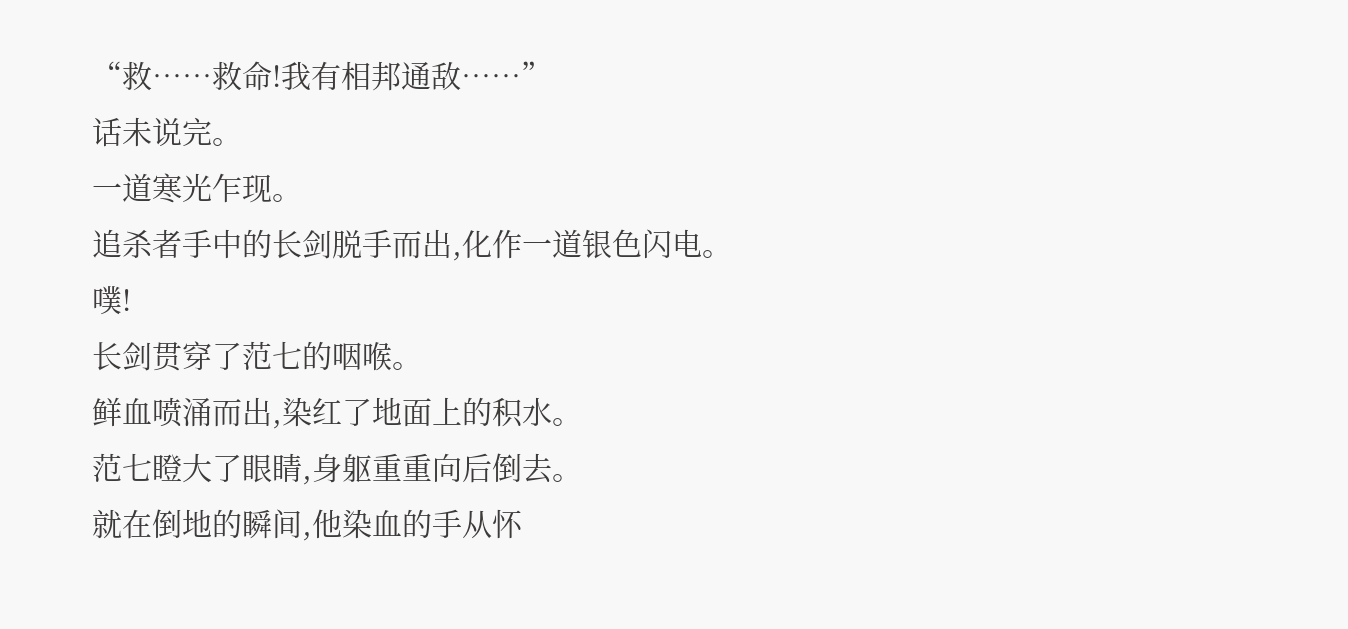“救……救命!我有相邦通敌……”
话未说完。
一道寒光乍现。
追杀者手中的长剑脱手而出,化作一道银色闪电。
噗!
长剑贯穿了范七的咽喉。
鲜血喷涌而出,染红了地面上的积水。
范七瞪大了眼睛,身躯重重向后倒去。
就在倒地的瞬间,他染血的手从怀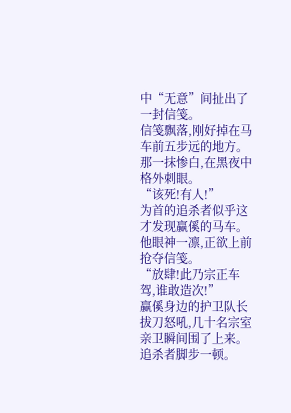中“无意”间扯出了一封信笺。
信笺飘落,刚好掉在马车前五步远的地方。
那一抹惨白,在黑夜中格外刺眼。
“该死!有人!”
为首的追杀者似乎这才发现赢傒的马车。
他眼神一凛,正欲上前抢夺信笺。
“放肆!此乃宗正车驾,谁敢造次!”
赢傒身边的护卫队长拔刀怒吼,几十名宗室亲卫瞬间围了上来。
追杀者脚步一顿。